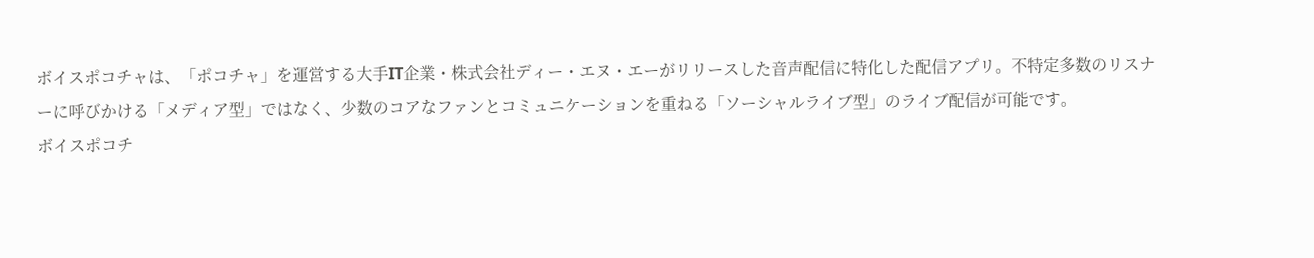ボイスポコチャは、「ポコチャ」を運営する大手IT企業・株式会社ディー・エヌ・エーがリリースした音声配信に特化した配信アプリ。不特定多数のリスナーに呼びかける「メディア型」ではなく、少数のコアなファンとコミュニケーションを重ねる「ソーシャルライブ型」のライブ配信が可能です。
ボイスポコチ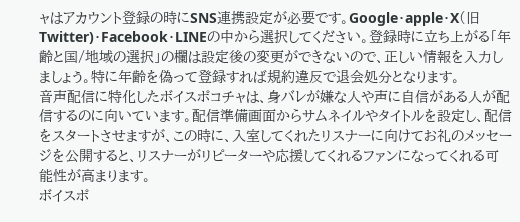ャはアカウント登録の時にSNS連携設定が必要です。Google・apple・X(旧Twitter)・Facebook・LINEの中から選択してください。登録時に立ち上がる「年齢と国/地域の選択」の欄は設定後の変更ができないので、正しい情報を入力しましょう。特に年齢を偽って登録すれば規約違反で退会処分となります。
音声配信に特化したボイスポコチャは、身バレが嫌な人や声に自信がある人が配信するのに向いています。配信準備画面からサムネイルやタイトルを設定し、配信をスタートさせますが、この時に、入室してくれたリスナーに向けてお礼のメッセージを公開すると、リスナーがリピーターや応援してくれるファンになってくれる可能性が高まります。
ボイスポ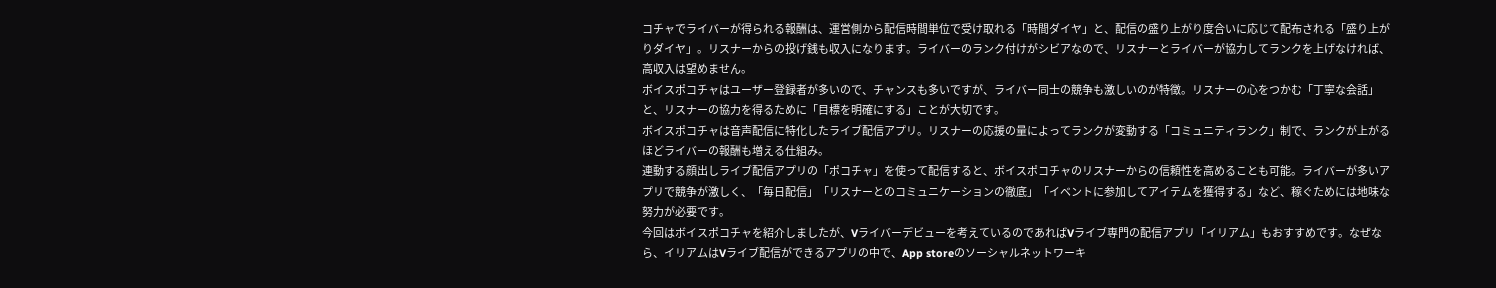コチャでライバーが得られる報酬は、運営側から配信時間単位で受け取れる「時間ダイヤ」と、配信の盛り上がり度合いに応じて配布される「盛り上がりダイヤ」。リスナーからの投げ銭も収入になります。ライバーのランク付けがシビアなので、リスナーとライバーが協力してランクを上げなければ、高収入は望めません。
ボイスポコチャはユーザー登録者が多いので、チャンスも多いですが、ライバー同士の競争も激しいのが特徴。リスナーの心をつかむ「丁寧な会話」と、リスナーの協力を得るために「目標を明確にする」ことが大切です。
ボイスポコチャは音声配信に特化したライブ配信アプリ。リスナーの応援の量によってランクが変動する「コミュニティランク」制で、ランクが上がるほどライバーの報酬も増える仕組み。
連動する顔出しライブ配信アプリの「ポコチャ」を使って配信すると、ボイスポコチャのリスナーからの信頼性を高めることも可能。ライバーが多いアプリで競争が激しく、「毎日配信」「リスナーとのコミュニケーションの徹底」「イベントに参加してアイテムを獲得する」など、稼ぐためには地味な努力が必要です。
今回はボイスポコチャを紹介しましたが、Vライバーデビューを考えているのであればVライブ専門の配信アプリ「イリアム」もおすすめです。なぜなら、イリアムはVライブ配信ができるアプリの中で、App storeのソーシャルネットワーキ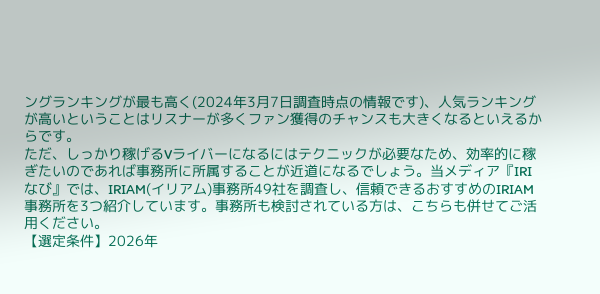ングランキングが最も高く(2024年3月7日調査時点の情報です)、人気ランキングが高いということはリスナーが多くファン獲得のチャンスも大きくなるといえるからです。
ただ、しっかり稼げるVライバーになるにはテクニックが必要なため、効率的に稼ぎたいのであれば事務所に所属することが近道になるでしょう。当メディア『IRIなび』では、IRIAM(イリアム)事務所49社を調査し、信頼できるおすすめのIRIAM事務所を3つ紹介しています。事務所も検討されている方は、こちらも併せてご活用ください。
【選定条件】2026年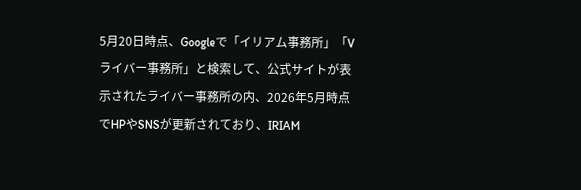5月20日時点、Googleで「イリアム事務所」「Vライバー事務所」と検索して、公式サイトが表示されたライバー事務所の内、2026年5月時点でHPやSNSが更新されており、IRIAM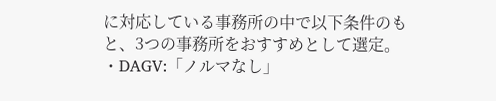に対応している事務所の中で以下条件のもと、3つの事務所をおすすめとして選定。
・DAGV:「ノルマなし」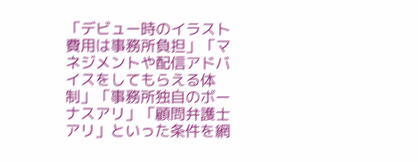「デビュー時のイラスト費用は事務所負担」「マネジメントや配信アドバイスをしてもらえる体制」「事務所独自のボーナスアリ」「顧問弁護士アリ」といった条件を網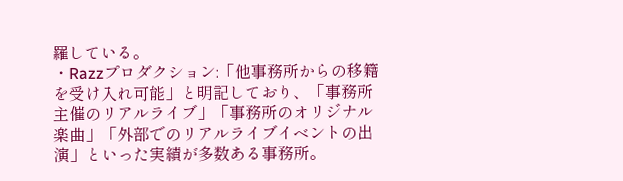羅している。
・Razzプロダクション:「他事務所からの移籍を受け入れ可能」と明記しており、「事務所主催のリアルライブ」「事務所のオリジナル楽曲」「外部でのリアルライブイベントの出演」といった実績が多数ある事務所。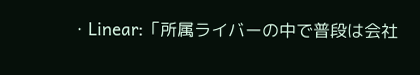・Linear:「所属ライバーの中で普段は会社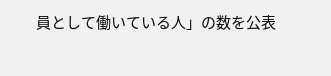員として働いている人」の数を公表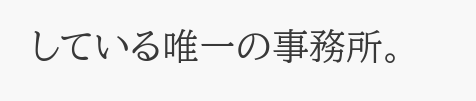している唯一の事務所。